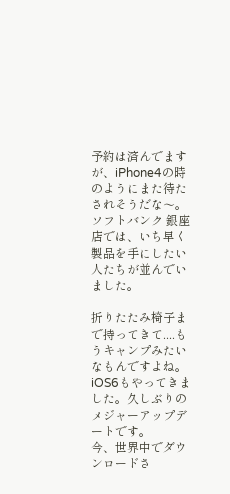予約は済んでますが、iPhone4の時のようにまた待たされそうだな〜。
ソフトバンク 銀座店では、いち早く製品を手にしたい人たちが並んでいました。

折りたたみ椅子まで持ってきて....もうキャンプみたいなもんですよね。
iOS6もやってきました。久しぶりのメジャーアップデートです。
今、世界中でダウンロードさ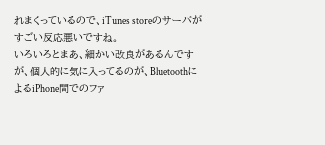れまくっているので、iTunes storeのサーバがすごい反応悪いですね。
いろいろとまあ、細かい改良があるんですが、個人的に気に入ってるのが、BluetoothによるiPhone間でのファ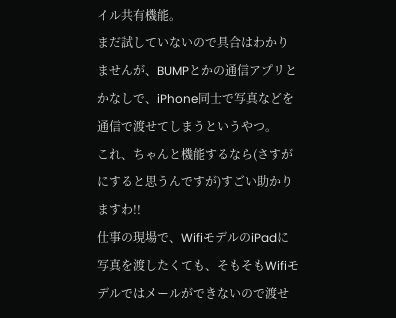イル共有機能。
まだ試していないので具合はわかりませんが、BUMPとかの通信アプリとかなしで、iPhone同士で写真などを通信で渡せてしまうというやつ。
これ、ちゃんと機能するなら(さすがにすると思うんですが)すごい助かりますわ!!
仕事の現場で、WifiモデルのiPadに写真を渡したくても、そもそもWifiモデルではメールができないので渡せ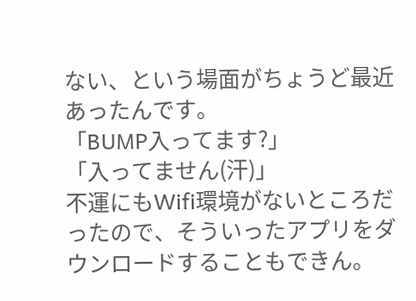ない、という場面がちょうど最近あったんです。
「BUMP入ってます?」
「入ってません(汗)」
不運にもWifi環境がないところだったので、そういったアプリをダウンロードすることもできん。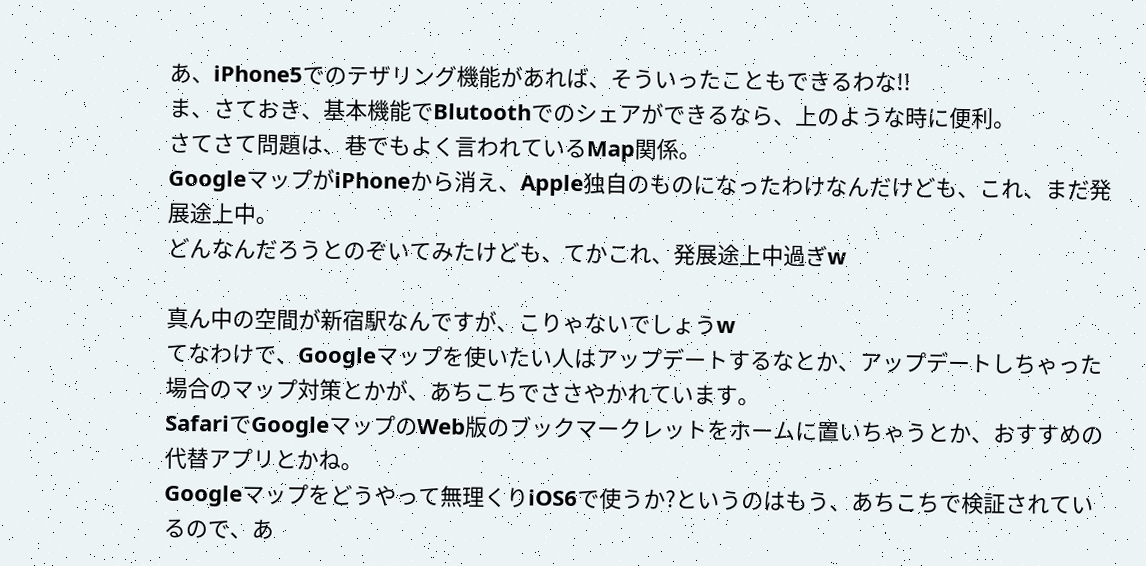あ、iPhone5でのテザリング機能があれば、そういったこともできるわな!!
ま、さておき、基本機能でBlutoothでのシェアができるなら、上のような時に便利。
さてさて問題は、巷でもよく言われているMap関係。
GoogleマップがiPhoneから消え、Apple独自のものになったわけなんだけども、これ、まだ発展途上中。
どんなんだろうとのぞいてみたけども、てかこれ、発展途上中過ぎw

真ん中の空間が新宿駅なんですが、こりゃないでしょうw
てなわけで、Googleマップを使いたい人はアップデートするなとか、アップデートしちゃった場合のマップ対策とかが、あちこちでささやかれています。
SafariでGoogleマップのWeb版のブックマークレットをホームに置いちゃうとか、おすすめの代替アプリとかね。
Googleマップをどうやって無理くりiOS6で使うか?というのはもう、あちこちで検証されているので、あ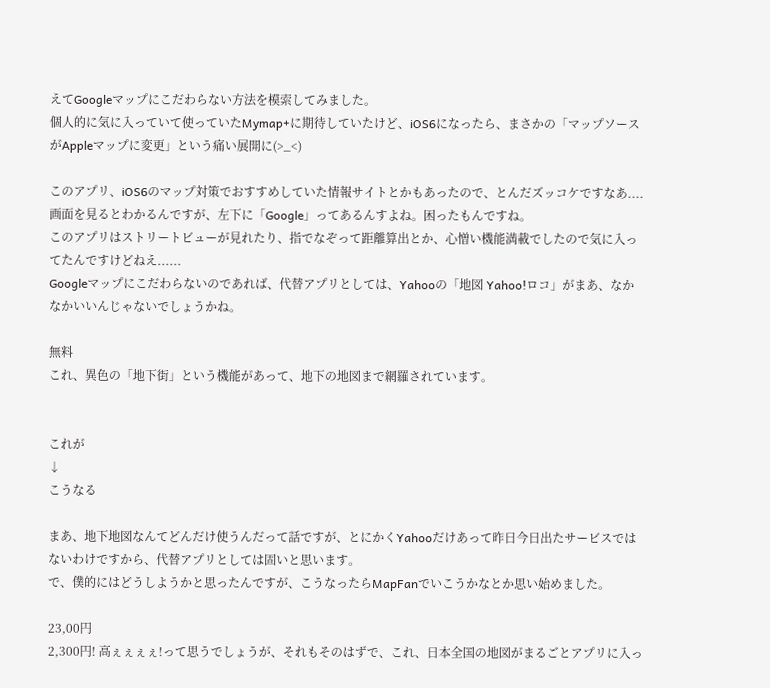えてGoogleマップにこだわらない方法を模索してみました。
個人的に気に入っていて使っていたMymap+に期待していたけど、iOS6になったら、まさかの「マップソースがAppleマップに変更」という痛い展開に(>_<)

このアプリ、iOS6のマップ対策でおすすめしていた情報サイトとかもあったので、とんだズッコケですなあ....
画面を見るとわかるんですが、左下に「Google」ってあるんすよね。困ったもんですね。
このアプリはストリートビューが見れたり、指でなぞって距離算出とか、心憎い機能満載でしたので気に入ってたんですけどねえ......
Googleマップにこだわらないのであれば、代替アプリとしては、Yahooの「地図 Yahoo!ロコ」がまあ、なかなかいいんじゃないでしょうかね。

無料
これ、異色の「地下街」という機能があって、地下の地図まで網羅されています。


これが
↓
こうなる

まあ、地下地図なんてどんだけ使うんだって話ですが、とにかくYahooだけあって昨日今日出たサービスではないわけですから、代替アプリとしては固いと思います。
で、僕的にはどうしようかと思ったんですが、こうなったらMapFanでいこうかなとか思い始めました。

23,00円
2,300円! 高ぇぇぇぇ!って思うでしょうが、それもそのはずで、これ、日本全国の地図がまるごとアプリに入っ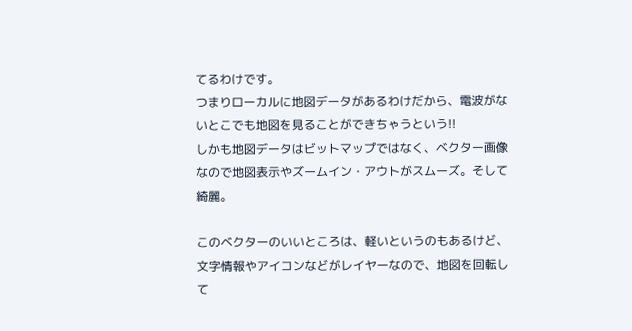てるわけです。
つまりローカルに地図データがあるわけだから、電波がないとこでも地図を見ることができちゃうという!!
しかも地図データはビットマップではなく、ベクター画像なので地図表示やズームイン・アウトがスムーズ。そして綺麗。

このベクターのいいところは、軽いというのもあるけど、文字情報やアイコンなどがレイヤーなので、地図を回転して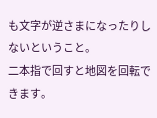も文字が逆さまになったりしないということ。
二本指で回すと地図を回転できます。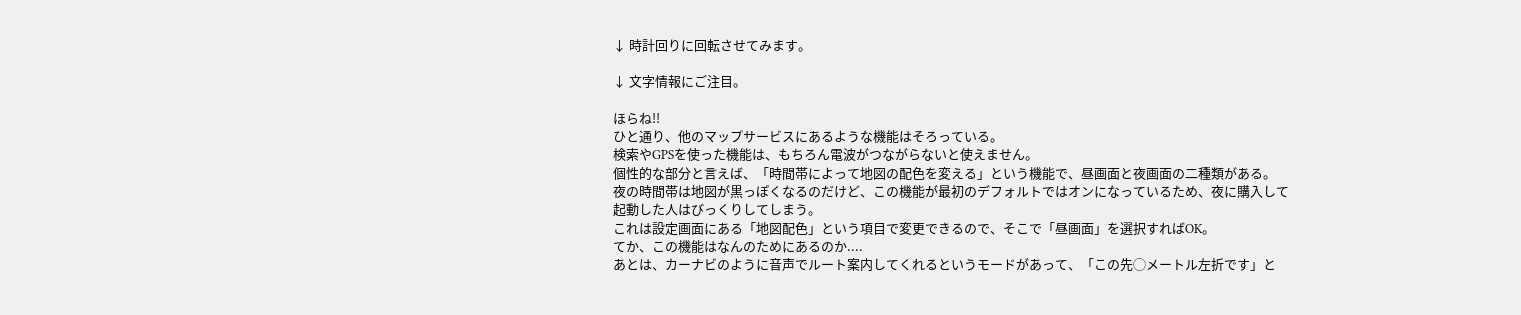↓ 時計回りに回転させてみます。

↓ 文字情報にご注目。

ほらね!!
ひと通り、他のマップサービスにあるような機能はそろっている。
検索やGPSを使った機能は、もちろん電波がつながらないと使えません。
個性的な部分と言えば、「時間帯によって地図の配色を変える」という機能で、昼画面と夜画面の二種類がある。
夜の時間帯は地図が黒っぽくなるのだけど、この機能が最初のデフォルトではオンになっているため、夜に購入して起動した人はびっくりしてしまう。
これは設定画面にある「地図配色」という項目で変更できるので、そこで「昼画面」を選択すればOK。
てか、この機能はなんのためにあるのか....
あとは、カーナビのように音声でルート案内してくれるというモードがあって、「この先◯メートル左折です」と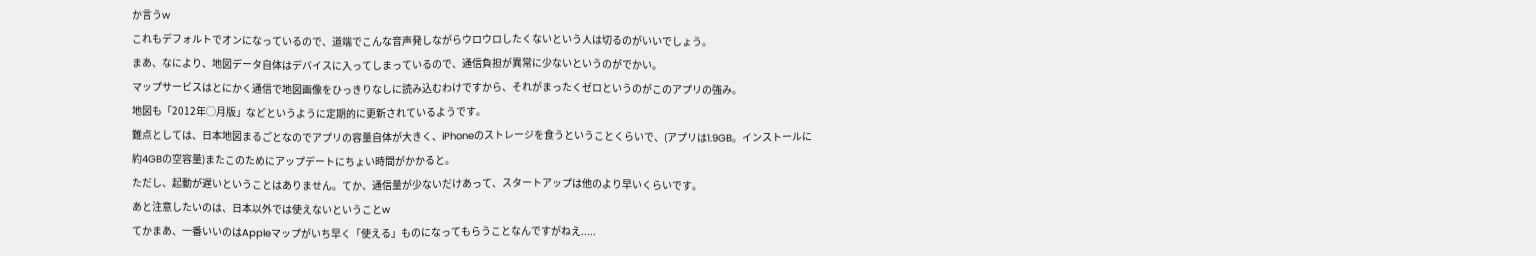か言うw
これもデフォルトでオンになっているので、道端でこんな音声発しながらウロウロしたくないという人は切るのがいいでしょう。
まあ、なにより、地図データ自体はデバイスに入ってしまっているので、通信負担が異常に少ないというのがでかい。
マップサービスはとにかく通信で地図画像をひっきりなしに読み込むわけですから、それがまったくゼロというのがこのアプリの強み。
地図も「2012年◯月版」などというように定期的に更新されているようです。
難点としては、日本地図まるごとなのでアプリの容量自体が大きく、iPhoneのストレージを食うということくらいで、(アプリは1.9GB。インストールに約4GBの空容量)またこのためにアップデートにちょい時間がかかると。
ただし、起動が遅いということはありません。てか、通信量が少ないだけあって、スタートアップは他のより早いくらいです。
あと注意したいのは、日本以外では使えないということw
てかまあ、一番いいのはAppleマップがいち早く「使える」ものになってもらうことなんですがねえ.....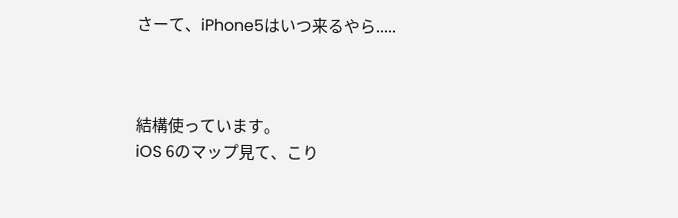さーて、iPhone5はいつ来るやら.....



結構使っています。
iOS 6のマップ見て、こり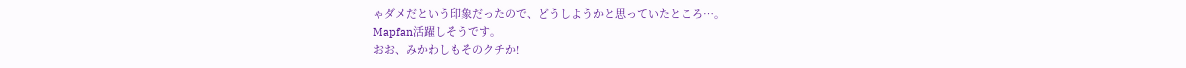ゃダメだという印象だったので、どうしようかと思っていたところ…。
Mapfan活躍しそうです。
おお、みかわしもそのクチか!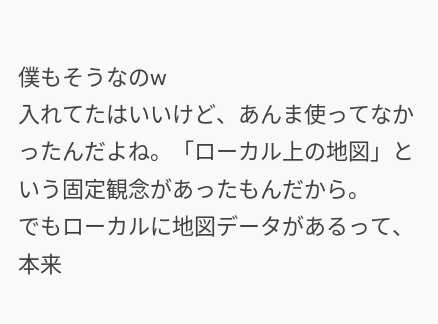僕もそうなのw
入れてたはいいけど、あんま使ってなかったんだよね。「ローカル上の地図」という固定観念があったもんだから。
でもローカルに地図データがあるって、本来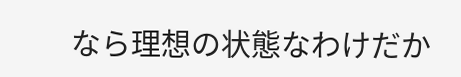なら理想の状態なわけだか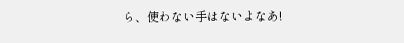ら、使わない手はないよなあ!